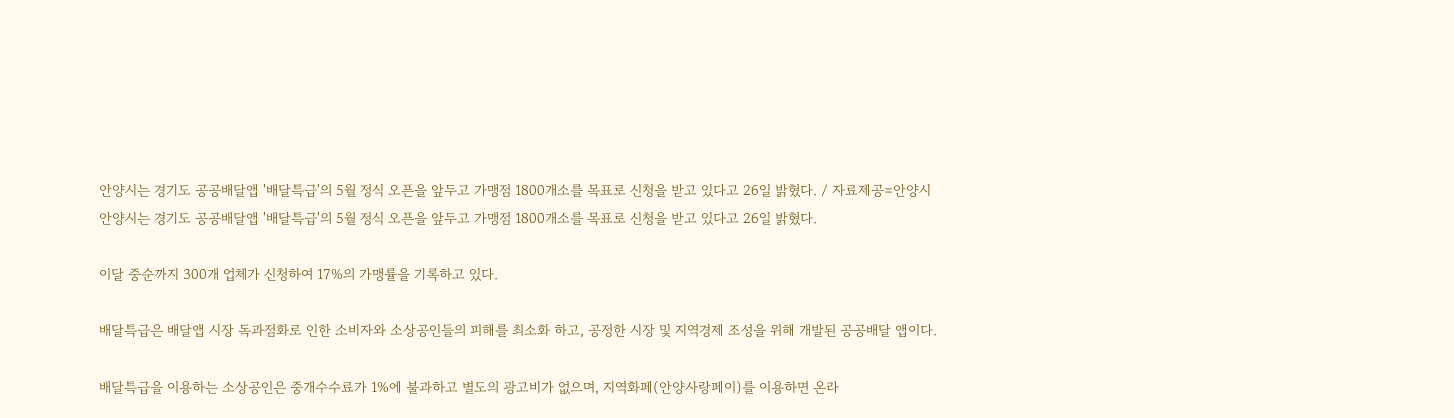안양시는 경기도 공공배달앱 '배달특급'의 5월 정식 오픈을 앞두고 가맹점 1800개소를 목표로 신청을 받고 있다고 26일 밝혔다. / 자료제공=안양시
안양시는 경기도 공공배달앱 '배달특급'의 5월 정식 오픈을 앞두고 가맹점 1800개소를 목표로 신청을 받고 있다고 26일 밝혔다.

이달 중순까지 300개 업체가 신청하여 17%의 가맹률을 기록하고 있다.

배달특급은 배달앱 시장 독과점화로 인한 소비자와 소상공인들의 피해를 최소화 하고, 공정한 시장 및 지역경제 조성을 위해 개발된 공공배달 앱이다.

배달특급을 이용하는 소상공인은 중개수수료가 1%에 불과하고 별도의 광고비가 없으며, 지역화페(안양사랑페이)를 이용하면 온라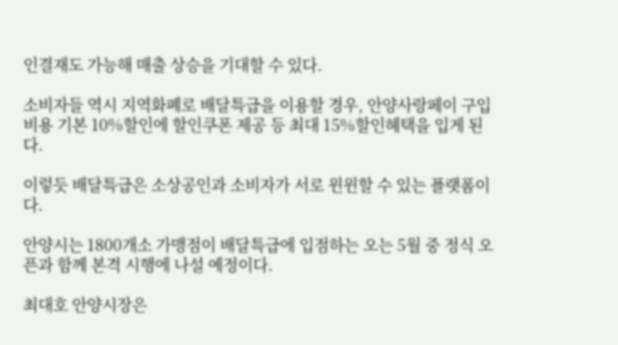인결재도 가능해 매출 상승을 기대할 수 있다.

소비자들 역시 지역화폐로 배달특급을 이용할 경우, 안양사랑페이 구입비용 기본 10%할인에 할인쿠폰 제공 등 최대 15%할인혜택을 입게 된다.

이렇듯 배달특급은 소상공인과 소비자가 서로 윈윈할 수 있는 플랫폼이다.

안양시는 1800개소 가맹점이 배달특급에 입점하는 오는 5월 중 정식 오픈과 함께 본격 시행에 나설 예정이다.

최대호 안양시장은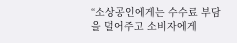“소상공인에게는 수수료 부담을 덜어주고 소비자에게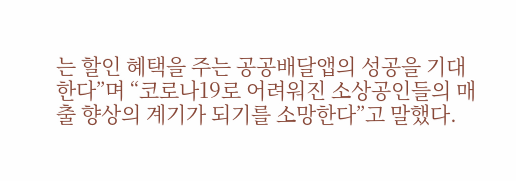는 할인 혜택을 주는 공공배달앱의 성공을 기대 한다”며 “코로나19로 어려워진 소상공인들의 매출 향상의 계기가 되기를 소망한다”고 말했다.